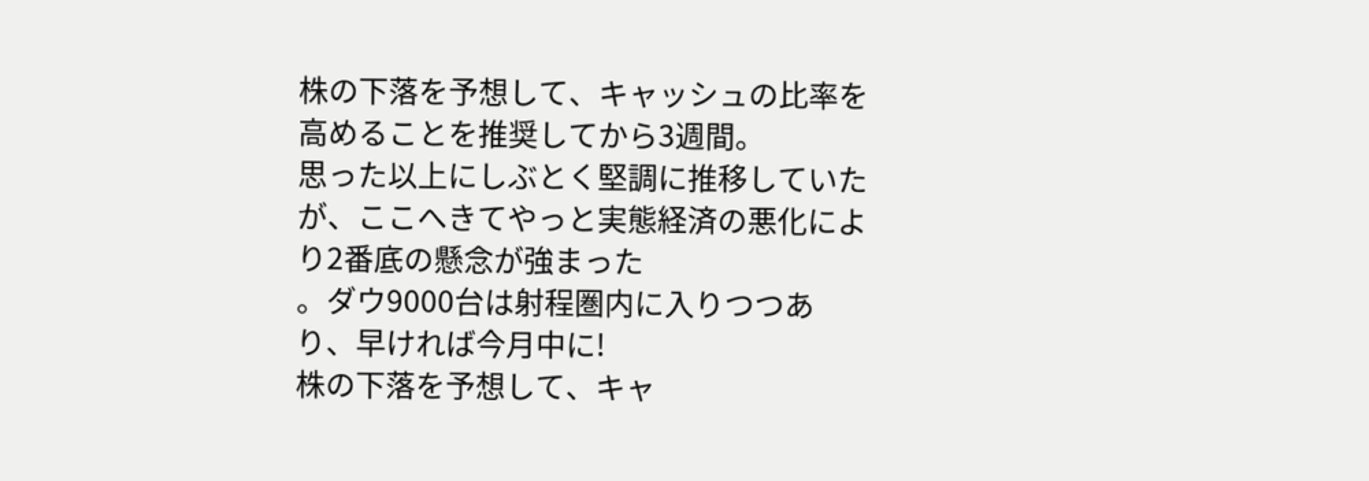株の下落を予想して、キャッシュの比率を高めることを推奨してから3週間。
思った以上にしぶとく堅調に推移していたが、ここへきてやっと実態経済の悪化により2番底の懸念が強まった
。ダウ9000台は射程圏内に入りつつあり、早ければ今月中に!
株の下落を予想して、キャ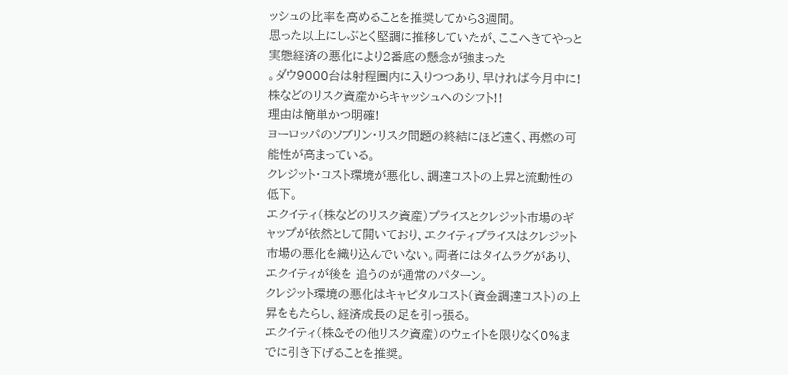ッシュの比率を高めることを推奨してから3週間。
思った以上にしぶとく堅調に推移していたが、ここへきてやっと実態経済の悪化により2番底の懸念が強まった
。ダウ9000台は射程圏内に入りつつあり、早ければ今月中に!
株などのリスク資産からキャッシュへのシフト!!
理由は簡単かつ明確!
ヨーロッパのソブリン・リスク問題の終結にほど遠く、再燃の可能性が高まっている。
クレジット・コスト環境が悪化し、調達コストの上昇と流動性の低下。
エクイティ(株などのリスク資産)プライスとクレジット市場のギャップが依然として開いており、エクイティプライスはクレジット市場の悪化を織り込んでいない。両者にはタイムラグがあり、エクイティが後を 追うのが通常のパターン。
クレジット環境の悪化はキャピタルコスト(資金調達コスト)の上昇をもたらし、経済成長の足を引っ張る。
エクイティ(株&その他リスク資産)のウェイトを限りなく0%までに引き下げることを推奨。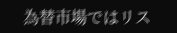為替市場ではリス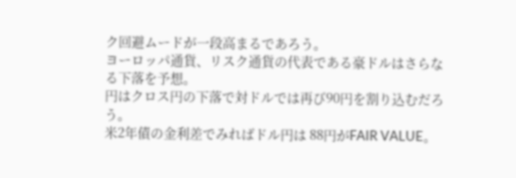ク回避ムードが一段高まるであろう。
ヨーロッパ通貨、リスク通貨の代表である豪ドルはさらなる下落を予想。
円はクロス円の下落で対ドルでは再び90円を割り込むだろう。
米2年債の金利差でみればドル円は 88円がFAIR VALUE。